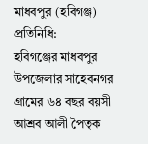মাধবপুর (হবিগঞ্জ) প্রতিনিধি:
হবিগঞ্জের মাধবপুর উপজেলার সাহেবনগর গ্রামের ৬৪ বছর বয়সী আশ্রব আলী পৈতৃক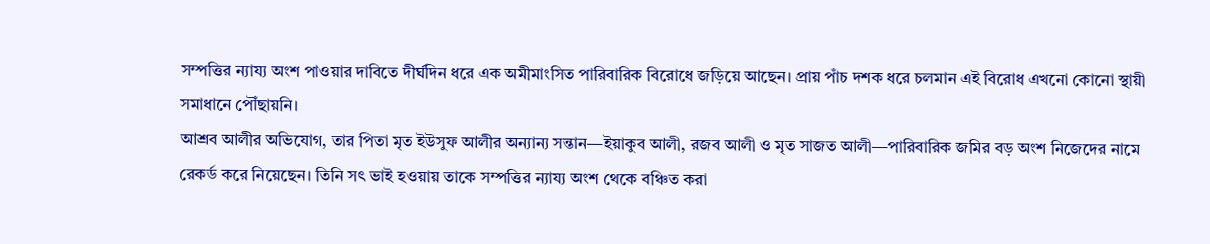সম্পত্তির ন্যায্য অংশ পাওয়ার দাবিতে দীর্ঘদিন ধরে এক অমীমাংসিত পারিবারিক বিরোধে জড়িয়ে আছেন। প্রায় পাঁচ দশক ধরে চলমান এই বিরোধ এখনো কোনো স্থায়ী সমাধানে পৌঁছায়নি।
আশ্রব আলীর অভিযোগ, তার পিতা মৃত ইউসুফ আলীর অন্যান্য সন্তান—ইয়াকুব আলী, রজব আলী ও মৃত সাজত আলী—পারিবারিক জমির বড় অংশ নিজেদের নামে রেকর্ড করে নিয়েছেন। তিনি সৎ ভাই হওয়ায় তাকে সম্পত্তির ন্যায্য অংশ থেকে বঞ্চিত করা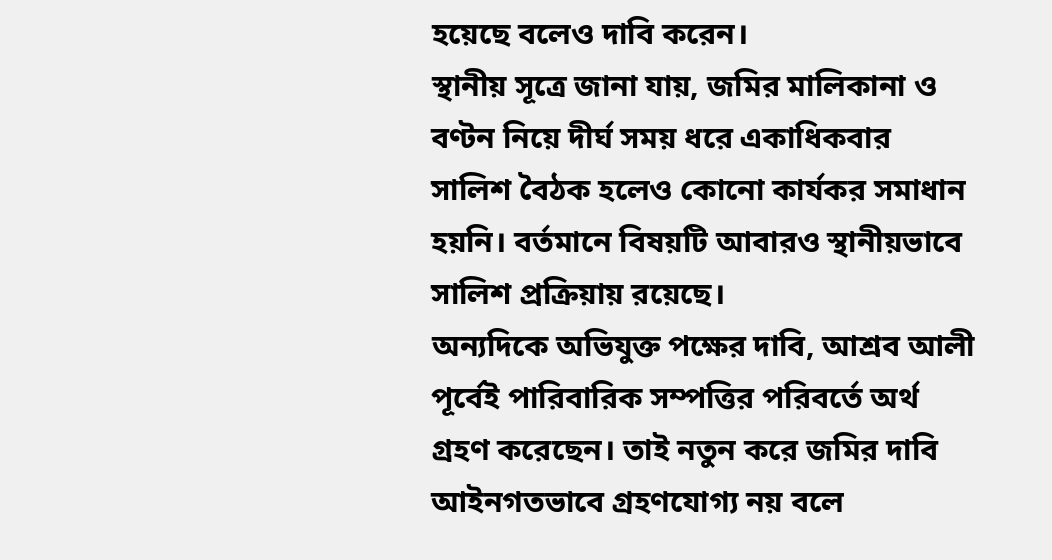হয়েছে বলেও দাবি করেন।
স্থানীয় সূত্রে জানা যায়, জমির মালিকানা ও বণ্টন নিয়ে দীর্ঘ সময় ধরে একাধিকবার সালিশ বৈঠক হলেও কোনো কার্যকর সমাধান হয়নি। বর্তমানে বিষয়টি আবারও স্থানীয়ভাবে সালিশ প্রক্রিয়ায় রয়েছে।
অন্যদিকে অভিযুক্ত পক্ষের দাবি, আশ্রব আলী পূর্বেই পারিবারিক সম্পত্তির পরিবর্তে অর্থ গ্রহণ করেছেন। তাই নতুন করে জমির দাবি আইনগতভাবে গ্রহণযোগ্য নয় বলে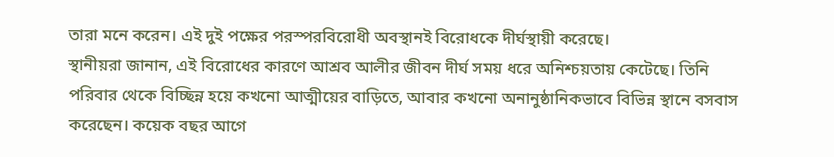তারা মনে করেন। এই দুই পক্ষের পরস্পরবিরোধী অবস্থানই বিরোধকে দীর্ঘস্থায়ী করেছে।
স্থানীয়রা জানান, এই বিরোধের কারণে আশ্রব আলীর জীবন দীর্ঘ সময় ধরে অনিশ্চয়তায় কেটেছে। তিনি পরিবার থেকে বিচ্ছিন্ন হয়ে কখনো আত্মীয়ের বাড়িতে, আবার কখনো অনানুষ্ঠানিকভাবে বিভিন্ন স্থানে বসবাস করেছেন। কয়েক বছর আগে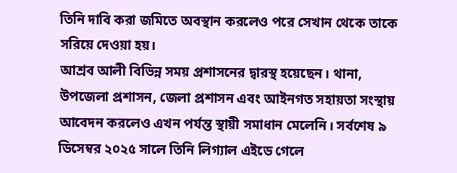তিনি দাবি করা জমিতে অবস্থান করলেও পরে সেখান থেকে তাকে সরিয়ে দেওয়া হয়।
আশ্রব আলী বিভিন্ন সময় প্রশাসনের দ্বারস্থ হয়েছেন। থানা, উপজেলা প্রশাসন, জেলা প্রশাসন এবং আইনগত সহায়তা সংস্থায় আবেদন করলেও এখন পর্যন্ত স্থায়ী সমাধান মেলেনি। সর্বশেষ ৯ ডিসেম্বর ২০২৫ সালে তিনি লিগ্যাল এইডে গেলে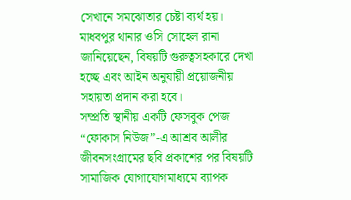সেখানে সমঝোতার চেষ্টা ব্যর্থ হয়।
মাধবপুর থানার ওসি সোহেল রানা জানিয়েছেন, বিষয়টি গুরুত্বসহকারে দেখা হচ্ছে এবং আইন অনুযায়ী প্রয়োজনীয় সহায়তা প্রদান করা হবে।
সম্প্রতি স্থানীয় একটি ফেসবুক পেজ “ফোকাস নিউজ”-এ আশ্রব আলীর জীবনসংগ্রামের ছবি প্রকাশের পর বিষয়টি সামাজিক যোগাযোগমাধ্যমে ব্যাপক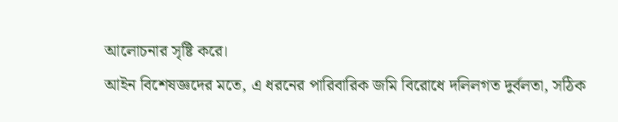আলোচনার সৃষ্টি করে।
আইন বিশেষজ্ঞদের মতে, এ ধরনের পারিবারিক জমি বিরোধে দলিলগত দুর্বলতা, সঠিক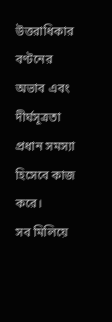উত্তরাধিকার বণ্টনের অভাব এবং দীর্ঘসূত্রতা প্রধান সমস্যা হিসেবে কাজ করে।
সব মিলিয়ে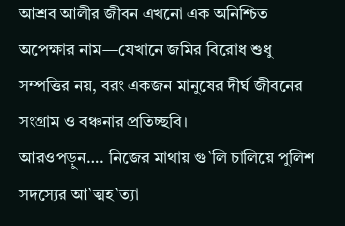আশ্রব আলীর জীবন এখনো এক অনিশ্চিত অপেক্ষার নাম—যেখানে জমির বিরোধ শুধু সম্পত্তির নয়, বরং একজন মানুষের দীর্ঘ জীবনের সংগ্রাম ও বঞ্চনার প্রতিচ্ছবি।
আরওপড়ুন…. নিজের মাথায় গু`লি চালিয়ে পুলিশ সদস্যের আ`ত্মহ`ত্যা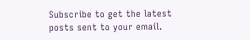Subscribe to get the latest posts sent to your email.